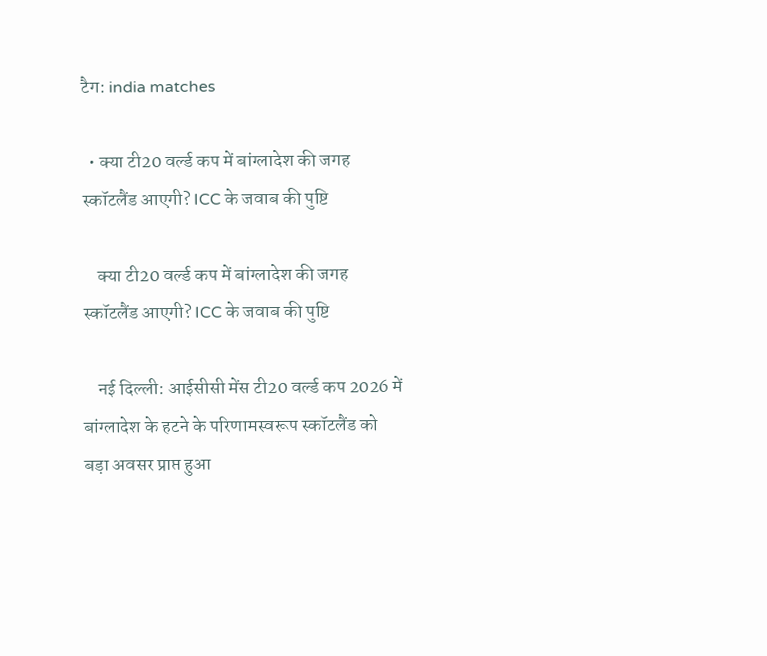टैग: india matches

  • क्या टी20 वर्ल्ड कप में बांग्लादेश की जगह स्कॉटलैंड आएगी? ICC के जवाब की पुष्टि

    क्या टी20 वर्ल्ड कप में बांग्लादेश की जगह स्कॉटलैंड आएगी? ICC के जवाब की पुष्टि

    नई दिल्ली: आईसीसी मेंस टी20 वर्ल्ड कप 2026 में बांग्लादेश के हटने के परिणामस्वरूप स्कॉटलैंड को बड़ा अवसर प्राप्त हुआ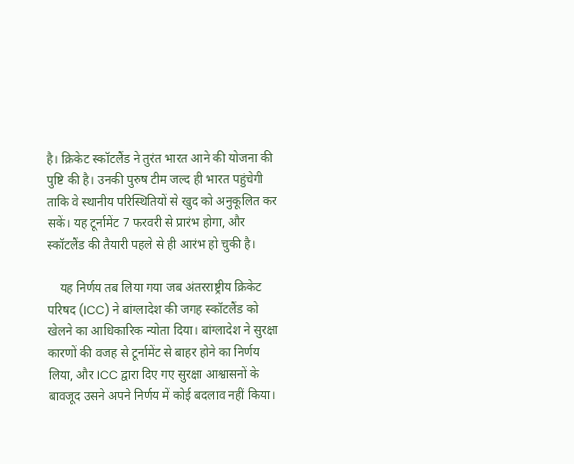है। क्रिकेट स्कॉटलैंड ने तुरंत भारत आने की योजना की पुष्टि की है। उनकी पुरुष टीम जल्द ही भारत पहुंचेगी ताकि वे स्थानीय परिस्थितियों से खुद को अनुकूलित कर सकें। यह टूर्नामेंट 7 फरवरी से प्रारंभ होगा, और स्कॉटलैंड की तैयारी पहले से ही आरंभ हो चुकी है।

    यह निर्णय तब लिया गया जब अंतरराष्ट्रीय क्रिकेट परिषद (ICC) ने बांग्लादेश की जगह स्कॉटलैंड को खेलने का आधिकारिक न्योता दिया। बांग्लादेश ने सुरक्षा कारणों की वजह से टूर्नामेंट से बाहर होने का निर्णय लिया, और ICC द्वारा दिए गए सुरक्षा आश्वासनों के बावजूद उसने अपने निर्णय में कोई बदलाव नहीं किया।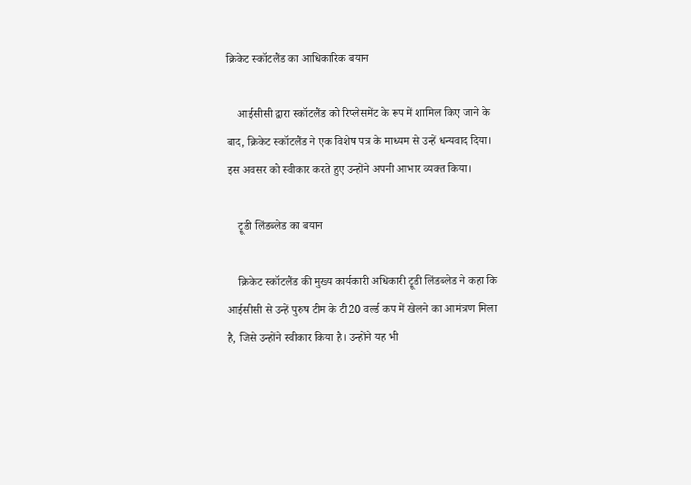क्रिकेट स्कॉटलैंड का आधिकारिक बयान

    आईसीसी द्वारा स्कॉटलैंड को रिप्लेसमेंट के रूप में शामिल किए जाने के बाद, क्रिकेट स्कॉटलैंड ने एक विशेष पत्र के माध्यम से उन्हें धन्यवाद दिया। इस अवसर को स्वीकार करते हुए उन्होंने अपनी आभार व्यक्त किया।

    ट्रूडी लिंडब्लेड का बयान

    क्रिकेट स्कॉटलैंड की मुख्य कार्यकारी अधिकारी ट्रूडी लिंडब्लेड ने कहा कि आईसीसी से उन्हें पुरुष टीम के टी20 वर्ल्ड कप में खेलने का आमंत्रण मिला है, जिसे उन्होंने स्वीकार किया है। उन्होंने यह भी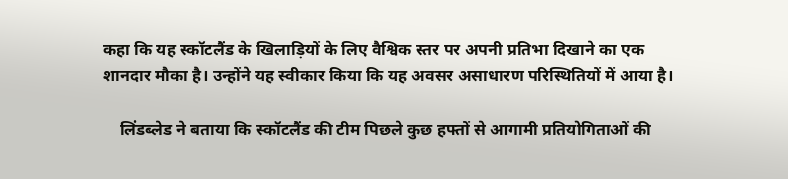कहा कि यह स्कॉटलैंड के खिलाड़ियों के लिए वैश्विक स्तर पर अपनी प्रतिभा दिखाने का एक शानदार मौका है। उन्होंने यह स्वीकार किया कि यह अवसर असाधारण परिस्थितियों में आया है।

    लिंडब्लेड ने बताया कि स्कॉटलैंड की टीम पिछले कुछ हफ्तों से आगामी प्रतियोगिताओं की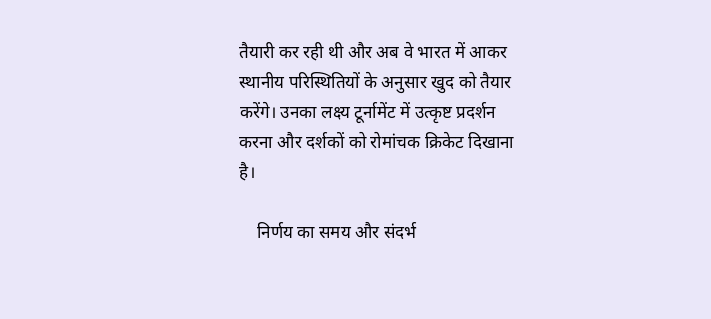तैयारी कर रही थी और अब वे भारत में आकर स्थानीय परिस्थितियों के अनुसार खुद को तैयार करेंगे। उनका लक्ष्य टूर्नामेंट में उत्कृष्ट प्रदर्शन करना और दर्शकों को रोमांचक क्रिकेट दिखाना है।

    निर्णय का समय और संदर्भ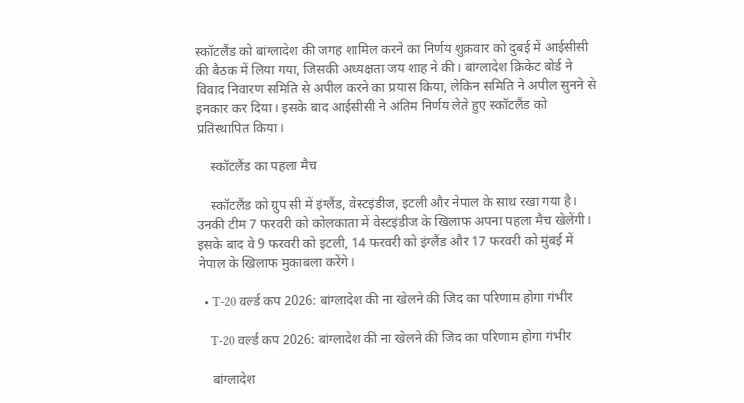स्कॉटलैंड को बांग्लादेश की जगह शामिल करने का निर्णय शुक्रवार को दुबई में आईसीसी की बैठक में लिया गया, जिसकी अध्यक्षता जय शाह ने की। बांग्लादेश क्रिकेट बोर्ड ने विवाद निवारण समिति से अपील करने का प्रयास किया, लेकिन समिति ने अपील सुनने से इनकार कर दिया। इसके बाद आईसीसी ने अंतिम निर्णय लेते हुए स्कॉटलैंड को प्रतिस्थापित किया।

    स्कॉटलैंड का पहला मैच

    स्कॉटलैंड को ग्रुप सी में इंग्लैंड, वेस्टइंडीज, इटली और नेपाल के साथ रखा गया है। उनकी टीम 7 फरवरी को कोलकाता में वेस्टइंडीज के खिलाफ अपना पहला मैच खेलेंगी। इसके बाद वे 9 फरवरी को इटली, 14 फरवरी को इंग्लैंड और 17 फरवरी को मुंबई में नेपाल के खिलाफ मुकाबला करेंगे।

  • T-20 वर्ल्ड कप 2026: बांग्लादेश की ना खेलने की जिद का परिणाम होगा गंभीर

    T-20 वर्ल्ड कप 2026: बांग्लादेश की ना खेलने की जिद का परिणाम होगा गंभीर

    बांग्लादेश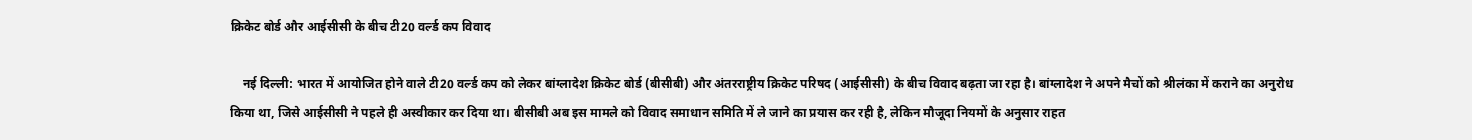क्रिकेट बोर्ड और आईसीसी के बीच टी20 वर्ल्ड कप विवाद

    नई दिल्ली: भारत में आयोजित होने वाले टी20 वर्ल्ड कप को लेकर बांग्लादेश क्रिकेट बोर्ड (बीसीबी) और अंतरराष्ट्रीय क्रिकेट परिषद (आईसीसी) के बीच विवाद बढ़ता जा रहा है। बांग्लादेश ने अपने मैचों को श्रीलंका में कराने का अनुरोध किया था, जिसे आईसीसी ने पहले ही अस्वीकार कर दिया था। बीसीबी अब इस मामले को विवाद समाधान समिति में ले जाने का प्रयास कर रही है, लेकिन मौजूदा नियमों के अनुसार राहत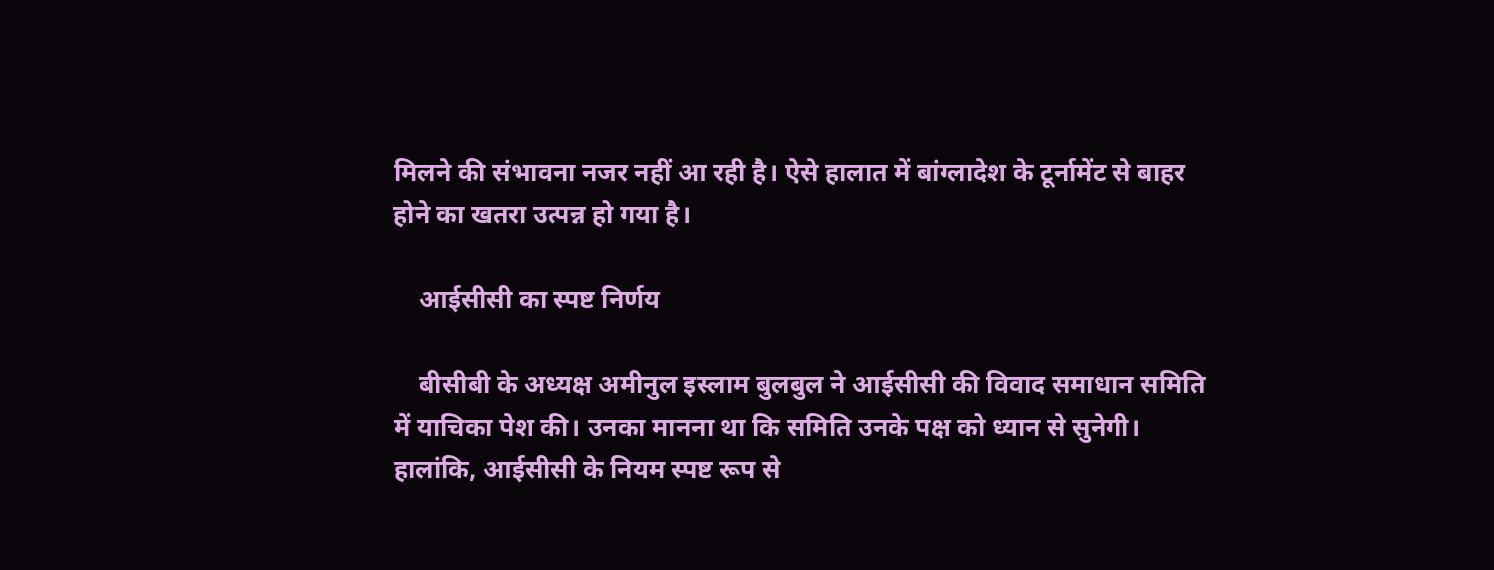मिलने की संभावना नजर नहीं आ रही है। ऐसे हालात में बांग्लादेश के टूर्नामेंट से बाहर होने का खतरा उत्पन्न हो गया है।

    आईसीसी का स्पष्ट निर्णय

    बीसीबी के अध्यक्ष अमीनुल इस्लाम बुलबुल ने आईसीसी की विवाद समाधान समिति में याचिका पेश की। उनका मानना था कि समिति उनके पक्ष को ध्यान से सुनेगी। हालांकि, आईसीसी के नियम स्पष्ट रूप से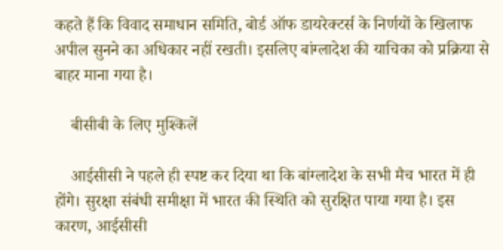कहते हैं कि विवाद समाधान समिति, बोर्ड ऑफ डायरेक्टर्स के निर्णयों के खिलाफ अपील सुनने का अधिकार नहीं रखती। इसलिए बांग्लादेश की याचिका को प्रक्रिया से बाहर माना गया है।

    बीसीबी के लिए मुश्किलें

    आईसीसी ने पहले ही स्पष्ट कर दिया था कि बांग्लादेश के सभी मैच भारत में ही होंगे। सुरक्षा संबंधी समीक्षा में भारत की स्थिति को सुरक्षित पाया गया है। इस कारण, आईसीसी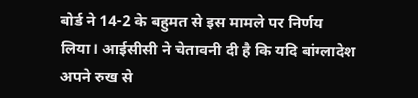बोर्ड ने 14-2 के बहुमत से इस मामले पर निर्णय लिया। आईसीसी ने चेतावनी दी है कि यदि बांग्लादेश अपने रुख से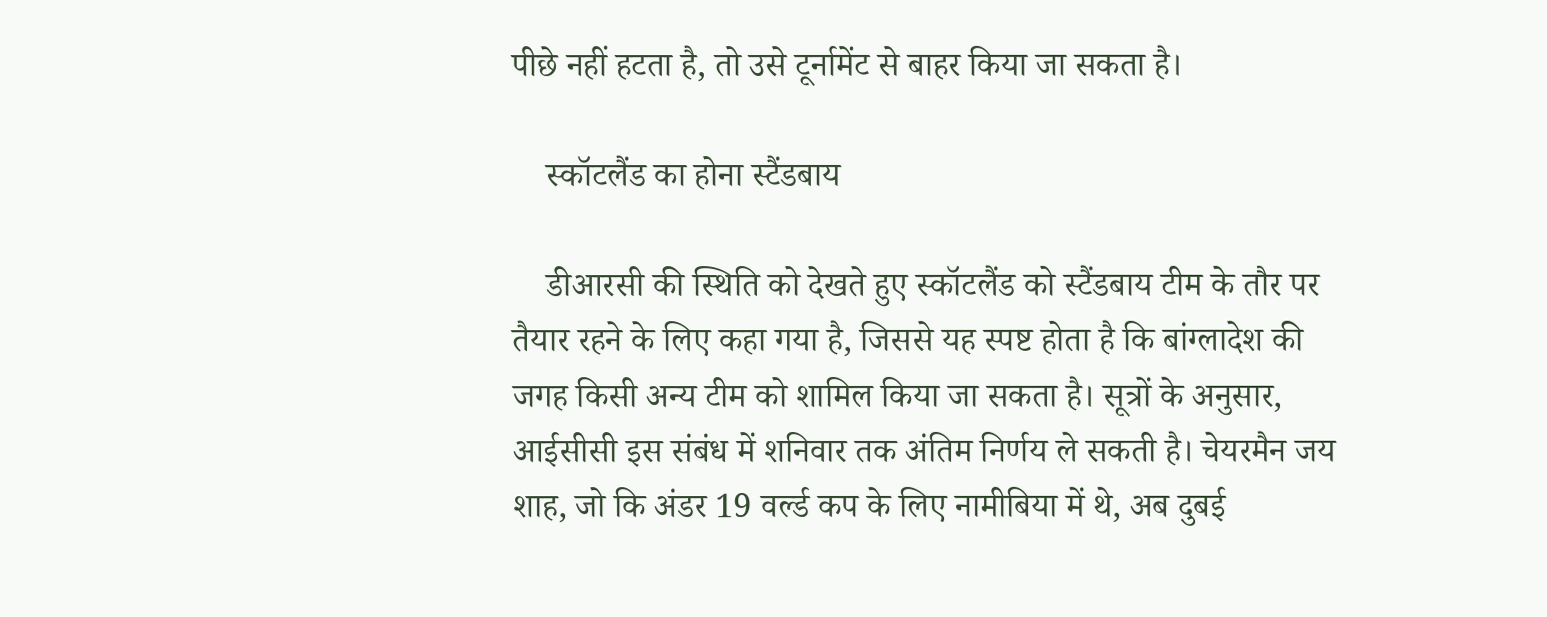पीछे नहीं हटता है, तो उसे टूर्नामेंट से बाहर किया जा सकता है।

    स्कॉटलैंड का होना स्टैंडबाय

    डीआरसी की स्थिति को देखते हुए स्कॉटलैंड को स्टैंडबाय टीम के तौर पर तैयार रहने के लिए कहा गया है, जिससे यह स्पष्ट होता है कि बांग्लादेश की जगह किसी अन्य टीम को शामिल किया जा सकता है। सूत्रों के अनुसार, आईसीसी इस संबंध में शनिवार तक अंतिम निर्णय ले सकती है। चेयरमैन जय शाह, जो कि अंडर 19 वर्ल्ड कप के लिए नामीबिया में थे, अब दुबई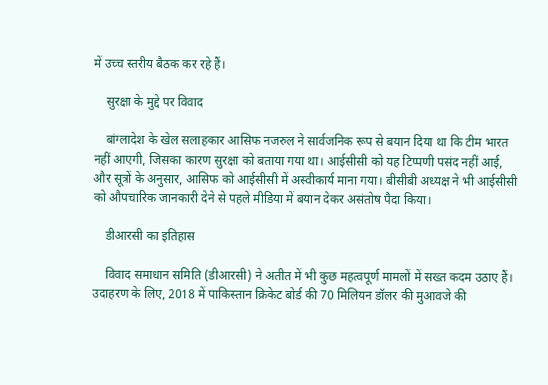में उच्च स्तरीय बैठक कर रहे हैं।

    सुरक्षा के मुद्दे पर विवाद

    बांग्लादेश के खेल सलाहकार आसिफ नजरुल ने सार्वजनिक रूप से बयान दिया था कि टीम भारत नहीं आएगी, जिसका कारण सुरक्षा को बताया गया था। आईसीसी को यह टिप्पणी पसंद नहीं आई, और सूत्रों के अनुसार, आसिफ को आईसीसी में अस्वीकार्य माना गया। बीसीबी अध्यक्ष ने भी आईसीसी को औपचारिक जानकारी देने से पहले मीडिया में बयान देकर असंतोष पैदा किया।

    डीआरसी का इतिहास

    विवाद समाधान समिति (डीआरसी) ने अतीत में भी कुछ महत्वपूर्ण मामलों में सख्त कदम उठाए हैं। उदाहरण के लिए, 2018 में पाकिस्तान क्रिकेट बोर्ड की 70 मिलियन डॉलर की मुआवजे की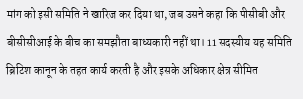मांग को इसी समिति ने खारिज कर दिया था, जब उसने कहा कि पीसीबी और बीसीसीआई के बीच का समझौता बाध्यकारी नहीं था। 11 सदस्यीय यह समिति ब्रिटिश कानून के तहत कार्य करती है और इसके अधिकार क्षेत्र सीमित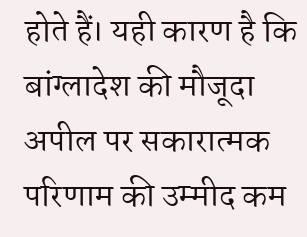होते हैं। यही कारण है कि बांग्लादेश की मौजूदा अपील पर सकारात्मक परिणाम की उम्मीद कम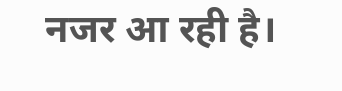नजर आ रही है।